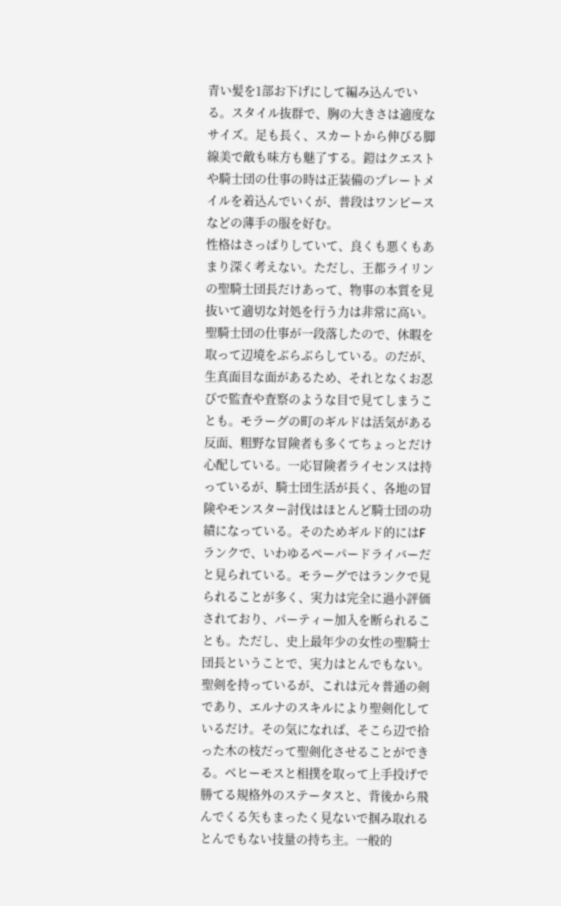青い髪を1部お下げにして編み込んでいる。スタイル抜群で、胸の大きさは適度なサイズ。足も長く、スカートから伸びる脚線美で敵も味方も魅了する。鎧はクエストや騎士団の仕事の時は正装備のプレートメイルを着込んでいくが、普段はワンピースなどの薄手の服を好む。
性格はさっぱりしていて、良くも悪くもあまり深く考えない。ただし、王都ライリンの聖騎士団長だけあって、物事の本質を見抜いて適切な対処を行う力は非常に高い。
聖騎士団の仕事が一段落したので、休暇を取って辺境をぶらぶらしている。のだが、生真面目な面があるため、それとなくお忍びで監査や査察のような目で見てしまうことも。モラーグの町のギルドは活気がある反面、粗野な冒険者も多くてちょっとだけ心配している。一応冒険者ライセンスは持っているが、騎士団生活が長く、各地の冒険やモンスター討伐はほとんど騎士団の功績になっている。そのためギルド的にはFランクで、いわゆるペーパードライバーだと見られている。モラーグではランクで見られることが多く、実力は完全に過小評価されており、パーティー加入を断られることも。ただし、史上最年少の女性の聖騎士団長ということで、実力はとんでもない。聖剣を持っているが、これは元々普通の剣であり、エルナのスキルにより聖剣化しているだけ。その気になれば、そこら辺で拾った木の枝だって聖剣化させることができる。ベヒーモスと相撲を取って上手投げで勝てる規格外のステータスと、背後から飛んでくる矢もまったく見ないで掴み取れるとんでもない技量の持ち主。一般的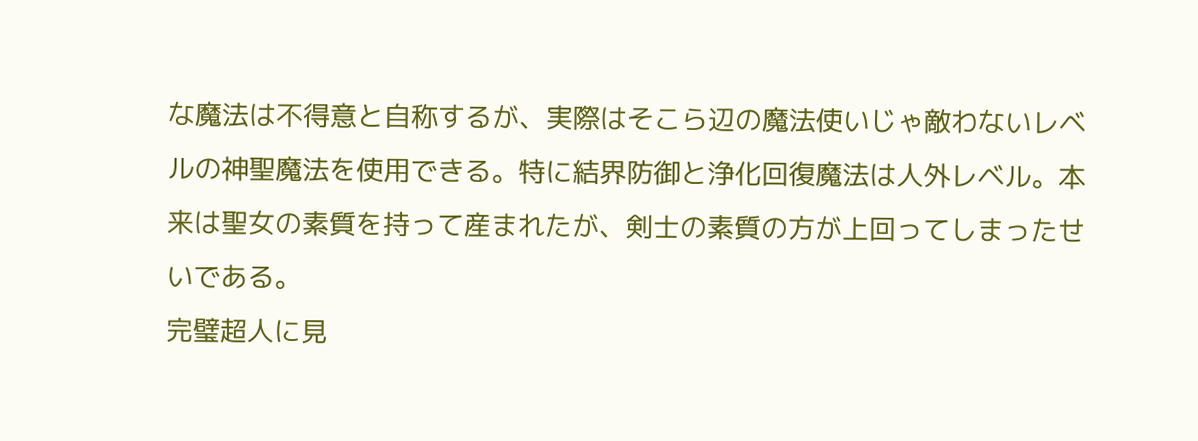な魔法は不得意と自称するが、実際はそこら辺の魔法使いじゃ敵わないレベルの神聖魔法を使用できる。特に結界防御と浄化回復魔法は人外レベル。本来は聖女の素質を持って産まれたが、剣士の素質の方が上回ってしまったせいである。
完璧超人に見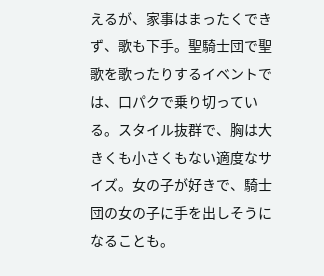えるが、家事はまったくできず、歌も下手。聖騎士団で聖歌を歌ったりするイベントでは、口パクで乗り切っている。スタイル抜群で、胸は大きくも小さくもない適度なサイズ。女の子が好きで、騎士団の女の子に手を出しそうになることも。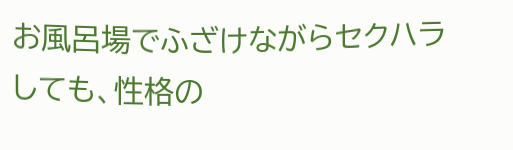お風呂場でふざけながらセクハラしても、性格の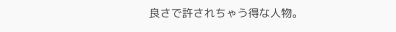良さで許されちゃう得な人物。